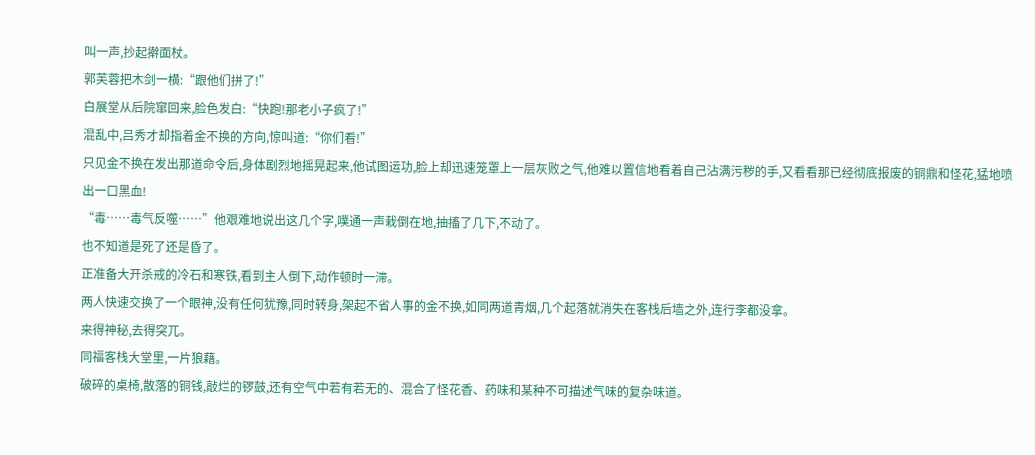叫一声,抄起擀面杖。
郭芙蓉把木剑一横:“跟他们拼了!”
白展堂从后院窜回来,脸色发白:“快跑!那老小子疯了!”
混乱中,吕秀才却指着金不换的方向,惊叫道:“你们看!”
只见金不换在发出那道命令后,身体剧烈地摇晃起来,他试图运功,脸上却迅速笼罩上一层灰败之气,他难以置信地看着自己沾满污秽的手,又看看那已经彻底报废的铜鼎和怪花,猛地喷出一口黑血!
“毒……毒气反噬……”他艰难地说出这几个字,噗通一声栽倒在地,抽搐了几下,不动了。
也不知道是死了还是昏了。
正准备大开杀戒的冷石和寒铁,看到主人倒下,动作顿时一滞。
两人快速交换了一个眼神,没有任何犹豫,同时转身,架起不省人事的金不换,如同两道青烟,几个起落就消失在客栈后墙之外,连行李都没拿。
来得神秘,去得突兀。
同福客栈大堂里,一片狼藉。
破碎的桌椅,散落的铜钱,敲烂的锣鼓,还有空气中若有若无的、混合了怪花香、药味和某种不可描述气味的复杂味道。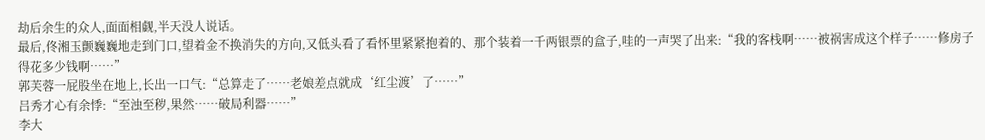劫后余生的众人,面面相觑,半天没人说话。
最后,佟湘玉颤巍巍地走到门口,望着金不换消失的方向,又低头看了看怀里紧紧抱着的、那个装着一千两银票的盒子,哇的一声哭了出来:“我的客栈啊……被祸害成这个样子……修房子得花多少钱啊……”
郭芙蓉一屁股坐在地上,长出一口气:“总算走了……老娘差点就成‘红尘渡’了……”
吕秀才心有余悸:“至浊至秽,果然……破局利器……”
李大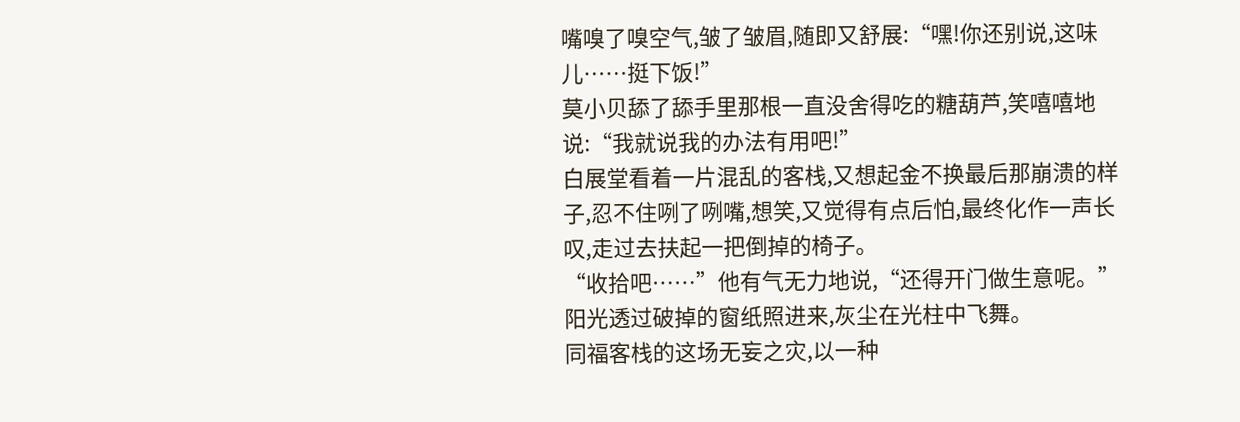嘴嗅了嗅空气,皱了皱眉,随即又舒展:“嘿!你还别说,这味儿……挺下饭!”
莫小贝舔了舔手里那根一直没舍得吃的糖葫芦,笑嘻嘻地说:“我就说我的办法有用吧!”
白展堂看着一片混乱的客栈,又想起金不换最后那崩溃的样子,忍不住咧了咧嘴,想笑,又觉得有点后怕,最终化作一声长叹,走过去扶起一把倒掉的椅子。
“收拾吧……”他有气无力地说,“还得开门做生意呢。”
阳光透过破掉的窗纸照进来,灰尘在光柱中飞舞。
同福客栈的这场无妄之灾,以一种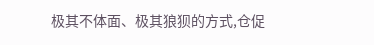极其不体面、极其狼狈的方式,仓促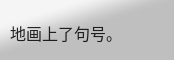地画上了句号。